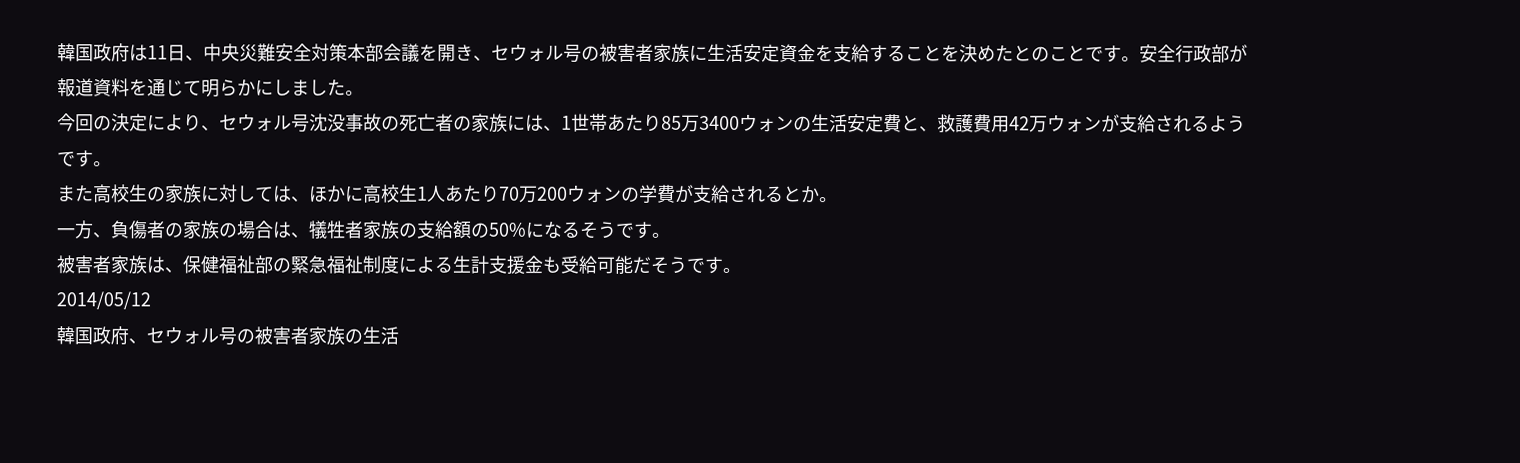韓国政府は11日、中央災難安全対策本部会議を開き、セウォル号の被害者家族に生活安定資金を支給することを決めたとのことです。安全行政部が報道資料を通じて明らかにしました。
今回の決定により、セウォル号沈没事故の死亡者の家族には、1世帯あたり85万3400ウォンの生活安定費と、救護費用42万ウォンが支給されるようです。
また高校生の家族に対しては、ほかに高校生1人あたり70万200ウォンの学費が支給されるとか。
一方、負傷者の家族の場合は、犠牲者家族の支給額の50%になるそうです。
被害者家族は、保健福祉部の緊急福祉制度による生計支援金も受給可能だそうです。
2014/05/12
韓国政府、セウォル号の被害者家族の生活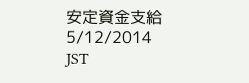安定資金支給
5/12/2014
JST